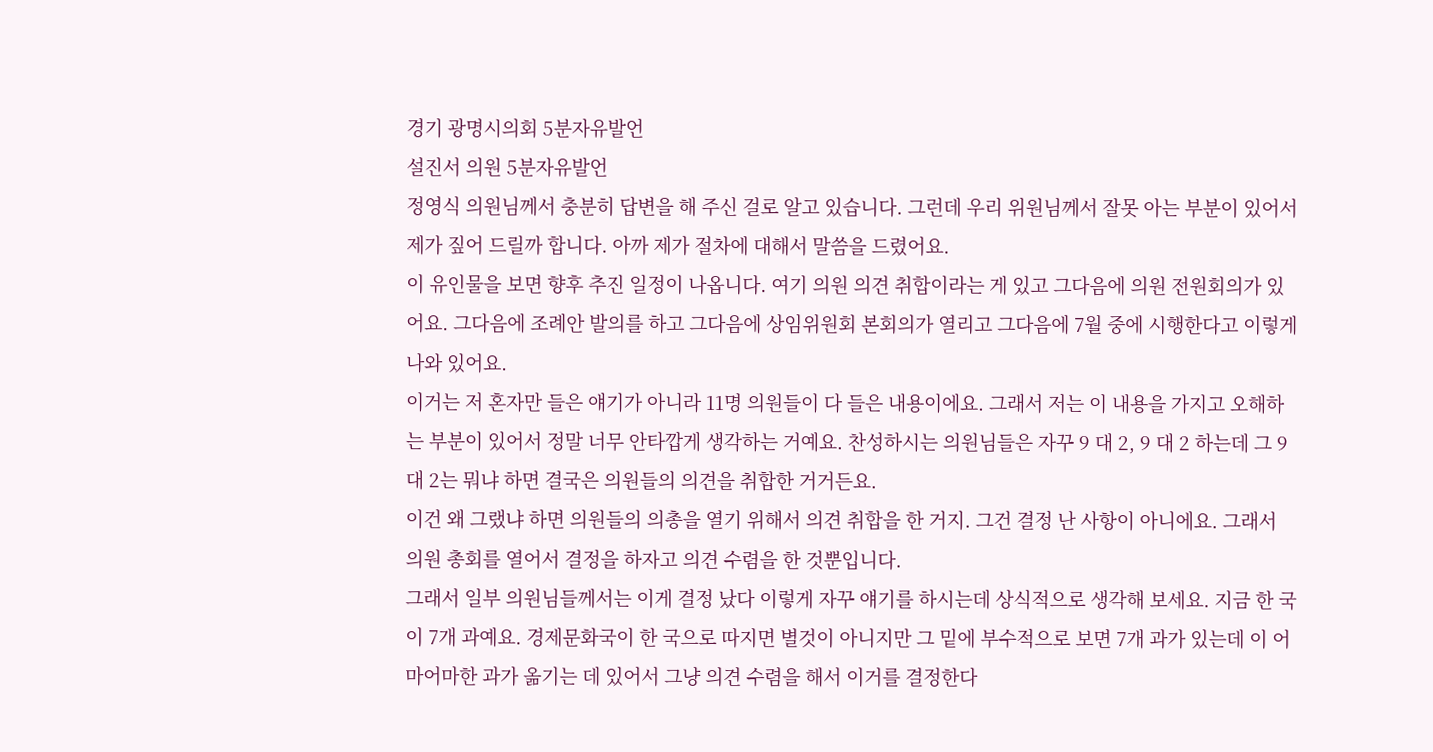경기 광명시의회 5분자유발언
설진서 의원 5분자유발언
정영식 의원님께서 충분히 답변을 해 주신 걸로 알고 있습니다. 그런데 우리 위원님께서 잘못 아는 부분이 있어서 제가 짚어 드릴까 합니다. 아까 제가 절차에 대해서 말씀을 드렸어요.
이 유인물을 보면 향후 추진 일정이 나옵니다. 여기 의원 의견 취합이라는 게 있고 그다음에 의원 전원회의가 있어요. 그다음에 조례안 발의를 하고 그다음에 상임위원회 본회의가 열리고 그다음에 7월 중에 시행한다고 이렇게 나와 있어요.
이거는 저 혼자만 들은 얘기가 아니라 11명 의원들이 다 들은 내용이에요. 그래서 저는 이 내용을 가지고 오해하는 부분이 있어서 정말 너무 안타깝게 생각하는 거예요. 찬성하시는 의원님들은 자꾸 9 대 2, 9 대 2 하는데 그 9 대 2는 뭐냐 하면 결국은 의원들의 의견을 취합한 거거든요.
이건 왜 그랬냐 하면 의원들의 의총을 열기 위해서 의견 취합을 한 거지. 그건 결정 난 사항이 아니에요. 그래서 의원 총회를 열어서 결정을 하자고 의견 수렴을 한 것뿐입니다.
그래서 일부 의원님들께서는 이게 결정 났다 이렇게 자꾸 얘기를 하시는데 상식적으로 생각해 보세요. 지금 한 국이 7개 과예요. 경제문화국이 한 국으로 따지면 별것이 아니지만 그 밑에 부수적으로 보면 7개 과가 있는데 이 어마어마한 과가 옮기는 데 있어서 그냥 의견 수렴을 해서 이거를 결정한다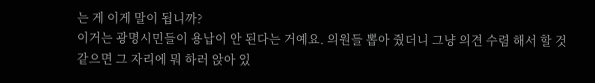는 게 이게 말이 됩니까?
이거는 광명시민들이 용납이 안 된다는 거예요. 의원들 뽑아 줬더니 그냥 의견 수렴 해서 할 것 같으면 그 자리에 뭐 하러 앉아 있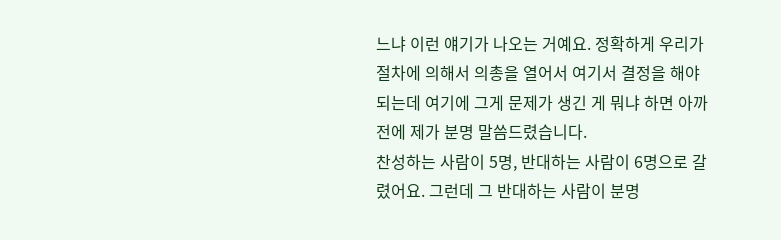느냐 이런 얘기가 나오는 거예요. 정확하게 우리가 절차에 의해서 의총을 열어서 여기서 결정을 해야 되는데 여기에 그게 문제가 생긴 게 뭐냐 하면 아까 전에 제가 분명 말씀드렸습니다.
찬성하는 사람이 5명, 반대하는 사람이 6명으로 갈렸어요. 그런데 그 반대하는 사람이 분명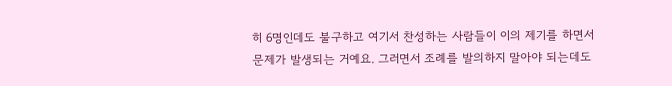히 6명인데도 불구하고 여기서 찬성하는 사람들이 이의 제기를 하면서 문제가 발생되는 거예요. 그러면서 조례를 발의하지 말아야 되는데도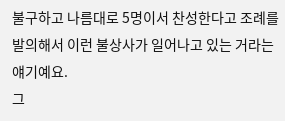불구하고 나름대로 5명이서 찬성한다고 조례를 발의해서 이런 불상사가 일어나고 있는 거라는 얘기예요.
그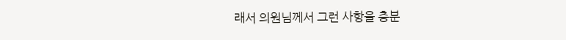래서 의원님께서 그런 사항을 충분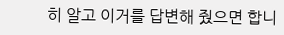히 알고 이거를 답변해 줬으면 합니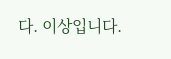다. 이상입니다.